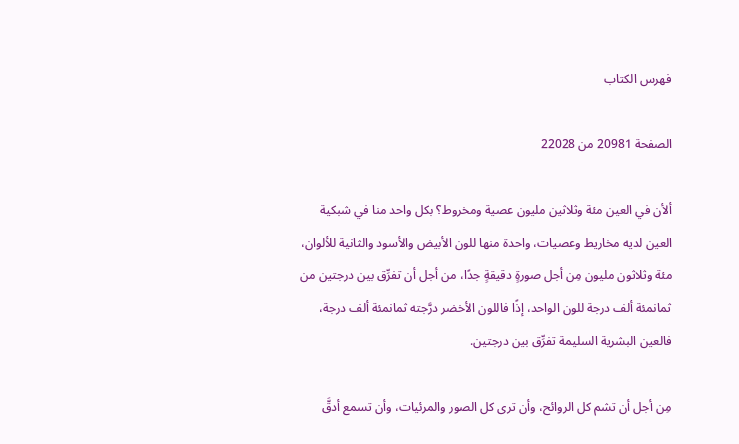فهرس الكتاب

الصفحة 20981 من 22028

ألأن في العين مئة وثلاثين مليون عصية ومخروط؟ بكل واحد منا في شبكية العين لديه مخاريط وعصيات، واحدة منها للون الأبيض والأسود والثانية للألوان، مئة وثلاثون مليون مِن أجل صورةٍ دقيقةٍ جدًا، من أجل أن تفرِّق بين درجتين من ثمانمئة ألف درجة للون الواحد، إذًا فاللون الأخضر درَّجته ثمانمئة ألف درجة، فالعين البشرية السليمة تفرِّق بين درجتين.

مِن أجل أن تشم كل الروائح، وأن ترى كل الصور والمرئيات، وأن تسمع أدقَّ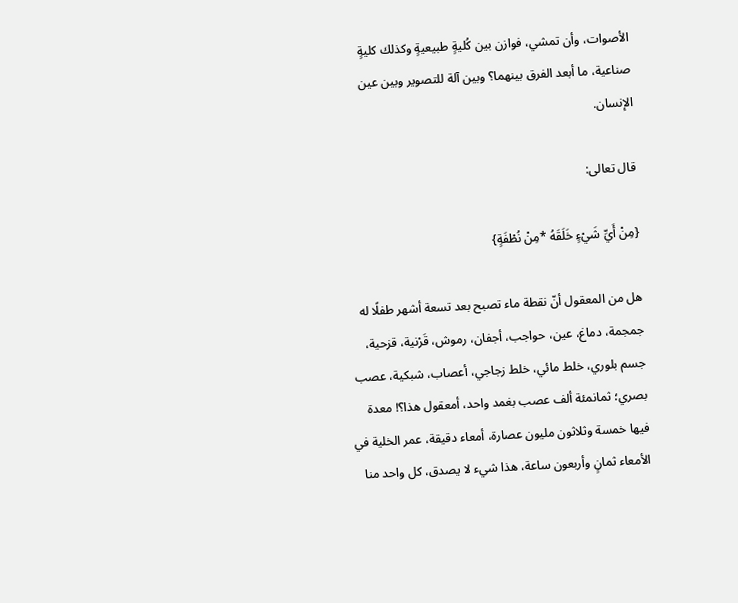الأصوات، وأن تمشي، فوازن بين كُليةٍ طبيعيةٍ وكذلك كليةٍ صناعية، ما أبعد الفرق بينهما؟ وبين آلة للتصوير وبين عين الإنسان.

قال تعالى:

{مِنْ أَيِّ شَيْءٍ خَلَقَهُ *مِنْ نُطْفَةٍ}

هل من المعقول أنّ نقطة ماء تصبح بعد تسعة أشهر طفلًا له جمجمة، دماغ، عين، حواجب، أجفان، رموش، قَرْنية، قزحية، جسم بلوري، خلط مائي، خلط زجاجي، أعصاب، شبكية، عصب بصري؛ ثمانمئة ألف عصب بغمد واحد، أمعقول هذا؟! معدة فيها خمسة وثلاثون مليون عصارة، أمعاء دقيقة، عمر الخلية في الأمعاء ثمانٍ وأربعون ساعة، هذا شيء لا يصدق، كل واحد منا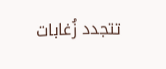تتجدد زُغابات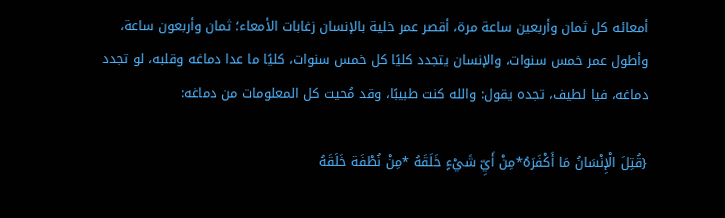أمعائه كل ثمان وأربعين ساعة مرة، أقصر عمر خلية بالإنسان زغابات الأمعاء؛ ثمان وأربعون ساعة، وأطول عمر خمس سنوات، والإنسان يتجدد كليًا كل خمس سنوات، كليًا ما عدا دماغه وقلبه، لو تجدد دماغه، فيا لطيف، تجده يقول: والله كنت طبيبًا، وقد مُحيت كل المعلومات من دماغه:

{قُتِلَ الْإِنْسَانُ مَا أَكْفَرَهُ*مِنْ أَيِّ شَيْءٍ خَلَقَهُ *مِنْ نُطْفَة خَلَقَهُ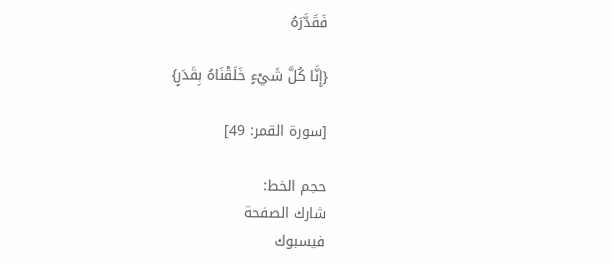فَقَدَّرَهُ

{إِنَّا كُلَّ شَيْءٍ خَلَقْنَاهُ بِقَدَرٍ}

[سورة القمر: 49]

حجم الخط:
شارك الصفحة
فيسبوك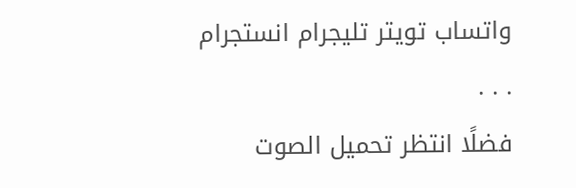واتساب تويتر تليجرام انستجرام
. . .
فضلًا انتظر تحميل الصوت